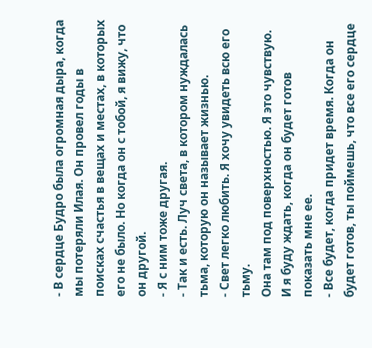- В сердце Будро была огромная дыра, когда мы потеряли Илая. Он провел годы в поисках счастья в вещах и местах, в которых его не было. Но когда он с тобой, я вижу, что он другой.
- Я с ним тоже другая.
- Так и есть. Луч света, в котором нуждалась тьма, которую он называет жизнью.
- Свет легко любить. Я хочу увидеть всю его тьму.
Она там под поверхностью. Я это чувствую. И я буду ждать, когда он будет готов показать мне ее.
- Все будет, когда придет время. Когда он будет готов, ты поймешь, что все его сердце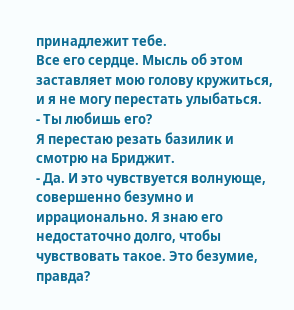принадлежит тебе.
Все его сердце. Мысль об этом заставляет мою голову кружиться, и я не могу перестать улыбаться.
- Ты любишь его?
Я перестаю резать базилик и смотрю на Бриджит.
- Да. И это чувствуется волнующе, совершенно безумно и иррационально. Я знаю его недостаточно долго, чтобы чувствовать такое. Это безумие, правда?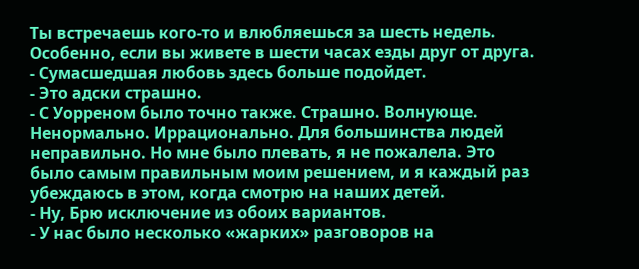Ты встречаешь кого-то и влюбляешься за шесть недель. Особенно, если вы живете в шести часах езды друг от друга.
- Сумасшедшая любовь здесь больше подойдет.
- Это адски страшно.
- С Уорреном было точно также. Страшно. Волнующе. Ненормально. Иррационально. Для большинства людей неправильно. Но мне было плевать, я не пожалела. Это было самым правильным моим решением, и я каждый раз убеждаюсь в этом, когда смотрю на наших детей.
- Ну, Брю исключение из обоих вариантов.
- У нас было несколько «жарких» разговоров на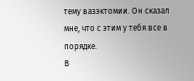тему вазэктомии. Он сказал мне, что с этим у тебя все в порядке.
В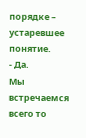порядке – устаревшее понятие.
- Да.
Мы встречаемся всего то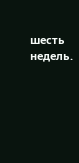шесть недель.